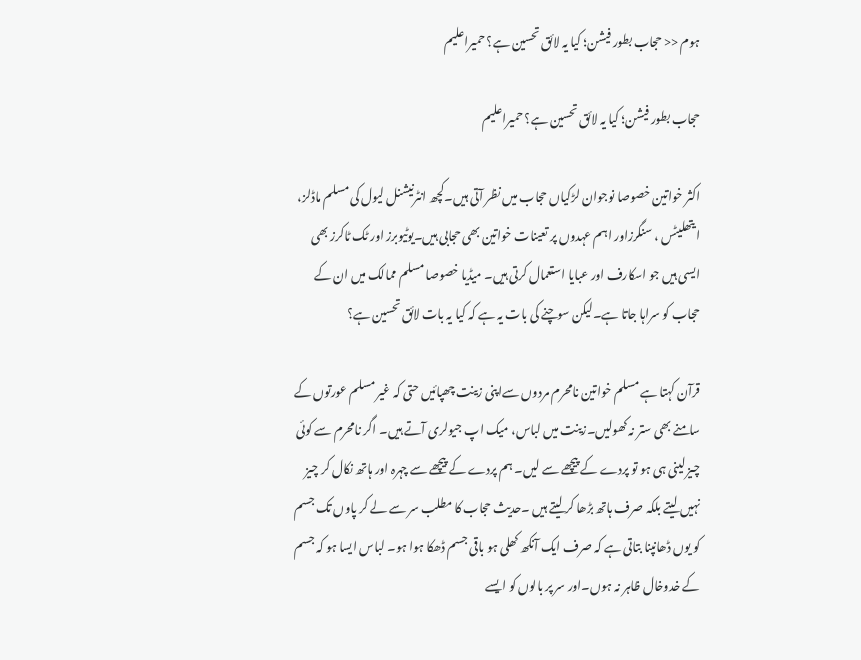ہوم << حجاب بطور فیشن؛ کیا یہ لائق تحسین ہے؟ حمیراعلیم

حجاب بطور فیشن؛ کیا یہ لائق تحسین ہے؟ حمیراعلیم

اکثر خواتین خصوصا نوجوان لڑکیاں حجاب میں نظر آتی ہیں۔کچھ انٹرنیشنل لیول کی مسلم ماڈلز، ایتھلیٹس ، سنگرزاور اہم عہدوں پر تعینات خواتین بھی حجابی ہیں۔یوٹیوبرز اور ٹک ٹاکرز بھی ایسی ہیں جو اسکارف اور عبایا استعمال کرتی ہیں۔ میڈیا خصوصا مسلم ممالک میں ان کے حجاب کو سراہا جاتا ہے۔لیکن سوچنے کی بات یہ ہے کہ کیا یہ بات لائق تحسین ہے؟

قرآن کہتا ہے مسلم خواتین نامحرم مردوں سےاپنی زینت چھپائیں حتی کہ غیر مسلم عورتوں کے سامنے بھی ستر نہ کھولیں۔زینت میں لباس، میک اپ جیولری آتے ہیں۔ اگر نامحرم سے کوئی چیز لینی ہی ہو تو پردے کے پیچھے سے لیں۔ ہم پردے کے پیچھے سے چہرہ اور ہاتھ نکال کر چیز نہیں لیتے بلکہ صرف ہاتھ بڑھا کر لیتے ہیں ۔حدیث حجاب کا مطلب سر سے لے کر پاوں تک جسم کو یوں ڈھانپنا بتاتی ہے کہ صرف ایک آنکھ کھلی ہو باقی جسم ڈھکا ہوا ہو۔ لباس ایسا ہو کہ جسم کے خدوخال ظاہر نہ ہوں۔اور سر پر بالوں کو ایسے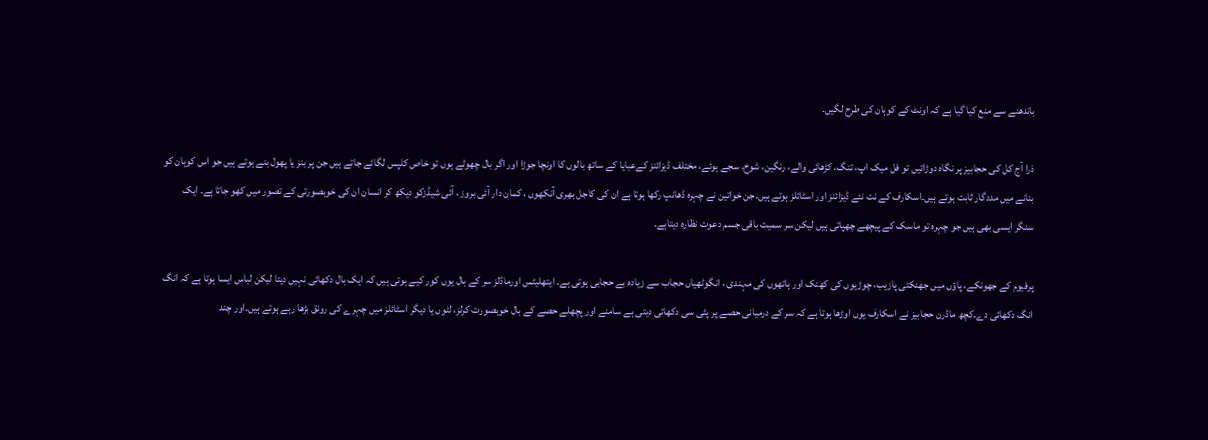باندھنے سے منع کیا گیا ہے کہ اونٹ کے کوہان کی طرح لگیں۔

ذرا آج کل کی حجابیز پر نگاہ دوڑائیں تو فل میک اپ، تنگ، کڑھائی والے، رنگین، شوخ، سجے ہوئے، مختلف ڈیزائنز کےعبایا کے ساتھ بالوں کا اونچا جوڑا اور اگر بال چھوٹے ہوں تو خاص کلپس لگائے جاتے ہیں جن پر بنز یا پھول بنے ہوتے ہیں جو اس کوہان کو بنانے میں مددگار ثابت ہوتے ہیں۔اسکارف کے نت نئے ڈیزائنز اور اسٹائلز ہوتے ہیں۔جن خواتین نے چہرہ ڈھانپ رکھا ہوتا ہے ان کی کاجل بھری آنکھوں ، کمان دار آئی بروز ، آئی شیڈزکو دیکھ کر انسان ان کی خوبصورتی کے تصور میں کھو جاتا ہے۔ ایک سنگر ایسی بھی ہیں جو چہرہ تو ماسک کے پیچھے چھپاتی ہیں لیکن سر سمیت باقی جسم دعوت نظارہ دیتاہے۔

پرفیوم کے جھونکے، پاؤں میں جھنکتی پازیب، چوڑیوں کی کھنک اور ہاتھوں کی مہندی ، انگوٹھیاں حجاب سے زیادہ بے حجابی ہوتی ہے۔ ایتھلیٹس اورماڈلز سر کے بال یوں کور کیے ہوتی ہیں کہ ایک بال دکھائی نہیں دیتا لیکن لباس ایسا ہوتا ہے کہ انگ انگ دکھائی دے۔کچھ ماڈرن حجابیز نے اسکارف یوں اوڑھا ہوتا ہے کہ سر کے درمیانی حصے پر پٹی سی دکھائی دیتی ہے سامنے اور پچھلے حصے کے بال خوبصورت کرلز، لٹوں یا دیگر اسٹائلز میں چہرے کی رونق بڑھا رہے ہوتے ہیں۔اور چند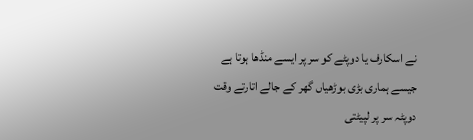نے اسکارف یا دوپٹے کو سر پر ایسے منڈھا ہوتا ہے جیسے ہماری بڑی بوڑھیاں گھر کے جالے اتارتے وقت دوپٹہ سر پر لپیٹتی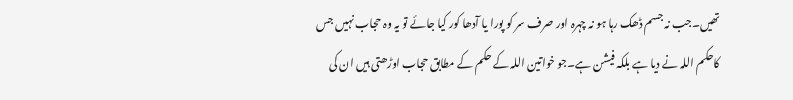تھیں۔جب نہ جسم ڈھک رہا ہو نہ چہرہ اور صرف سر کو پورا یا آدھا کور کیا جائے تو یہ وہ حجاب نہیں جس کاحکم اللہ نے دیا ہے بلکہ فیشن ہے۔جو خواتین اللہ کے حکم کے مطابق حجاب اوڑھتی ہیں ان کی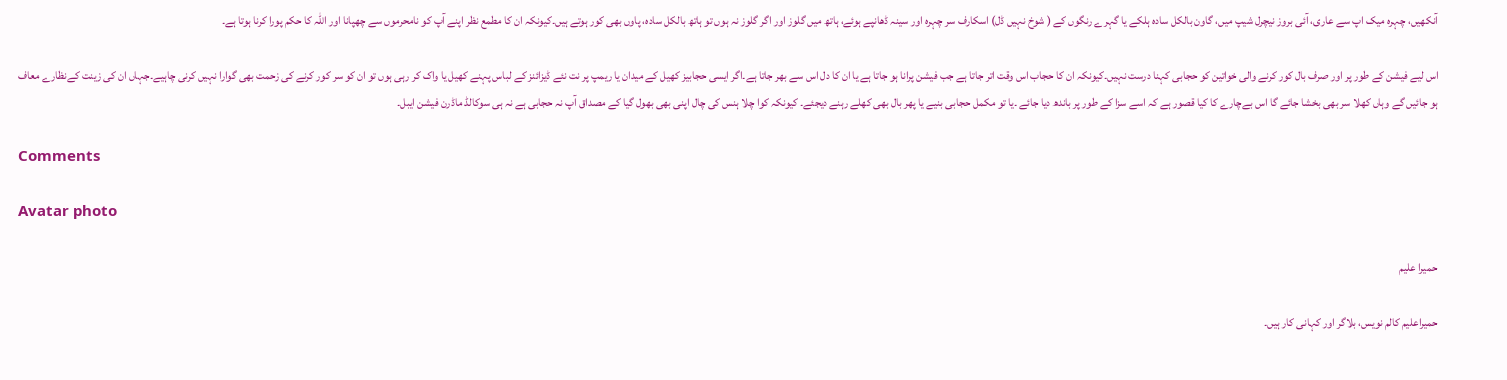آنکھیں، چہرہ میک اپ سے عاری، آئی بروز نیچرل شیپ میں، گاون بالکل سادہ ہلکے یا گہرے رنگوں کے ( شوخ نہیں ڈل) اسکارف سر چہرہ اور سینہ ڈھانپے ہوئے، ہاتھ میں گلوز اور اگر گلوز نہ ہوں تو ہاتھ بالکل سادہ، پاوں بھی کور ہوتے ہیں۔کیونکہ ان کا مطمع نظر اپنے آپ کو نامحرموں سے چھپانا اور اللہ کا حکم پورا کرنا ہوتا ہے۔

اس لیے فیشن کے طور پر اور صرف بال کور کرنے والی خواتین کو حجابی کہنا درست نہیں۔کیونکہ ان کا حجاب اس وقت اتر جاتا ہے جب فیشن پرانا ہو جاتا ہے یا ان کا دل اس سے بھر جاتا ہے۔اگر ایسی حجابیز کھیل کے میدان یا ریمپ پر نت نئے ڈیزائنز کے لباس پہنے کھیل یا واک کر رہی ہوں تو ان کو سر کور کرنے کی زحمت بھی گوارا نہیں کرنی چاہیے۔جہاں ان کی زینت کےنظارے معاف ہو جائیں گے وہاں کھلا سر بھی بخشا جائے گا اس بےچارے کا کیا قصور ہے کہ اسے سزا کے طور پر باندھ دیا جائے ۔یا تو مکمل حجابی بنیے یا پھر بال بھی کھلے رہنے دیجئے۔ کیونکہ کوا چلا ہنس کی چال اپنی بھی بھول گیا کے مصداق آپ نہ حجابی ہے نہ ہی سوکالڈ ماڈرن فیشن ایبل۔

Comments

Avatar photo

حمیرا علیم

حمیراعلیم کالم نویس، بلاگر اور کہانی کار ہیں۔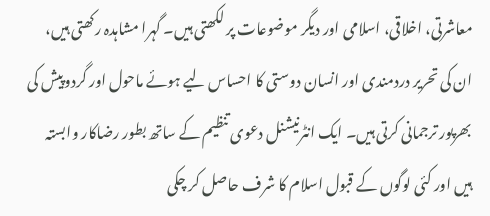معاشرتی، اخلاقی، اسلامی اور دیگر موضوعات پر لکھتی ہیں۔ گہرا مشاہدہ رکھتی ہیں، ان کی تحریر دردمندی اور انسان دوستی کا احساس لیے ہوئے ماحول اور گردوپیش کی بھرپور ترجمانی کرتی ہیں۔ ایک انٹرنیشنل دعوی تنظیم کے ساتھ بطور رضاکار وابستہ ہیں اور کئی لوگوں کے قبول اسلام کا شرف حاصل کر چکی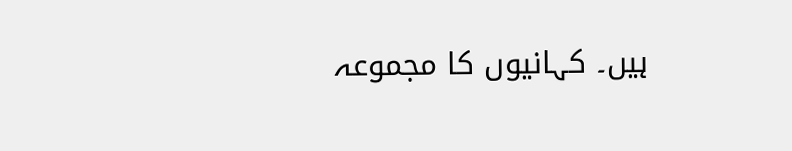ہیں۔ کہانیوں کا مجموعہ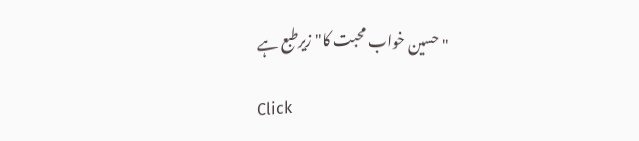"حسین خواب محبت کا" زیرطبع ہے

Click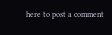here to post a comment